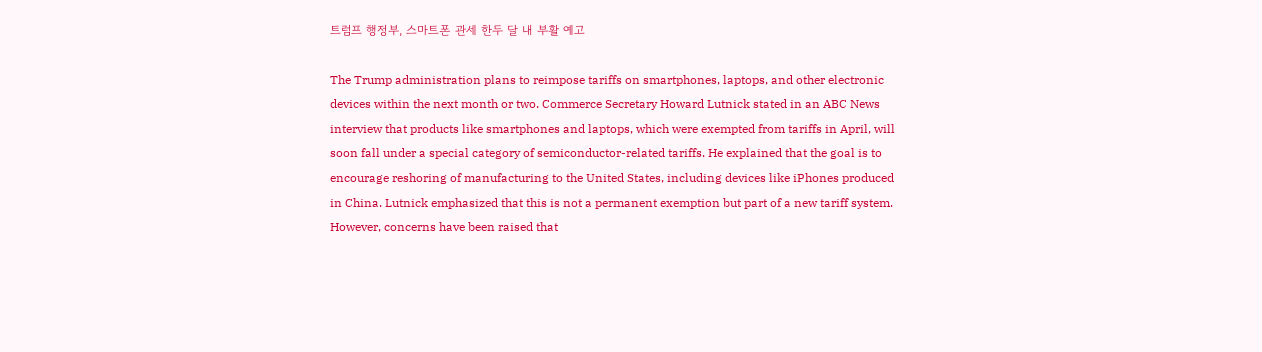트럼프 행정부, 스마트폰 관세 한두 달 내 부활 예고

The Trump administration plans to reimpose tariffs on smartphones, laptops, and other electronic devices within the next month or two. Commerce Secretary Howard Lutnick stated in an ABC News interview that products like smartphones and laptops, which were exempted from tariffs in April, will soon fall under a special category of semiconductor-related tariffs. He explained that the goal is to encourage reshoring of manufacturing to the United States, including devices like iPhones produced in China. Lutnick emphasized that this is not a permanent exemption but part of a new tariff system. However, concerns have been raised that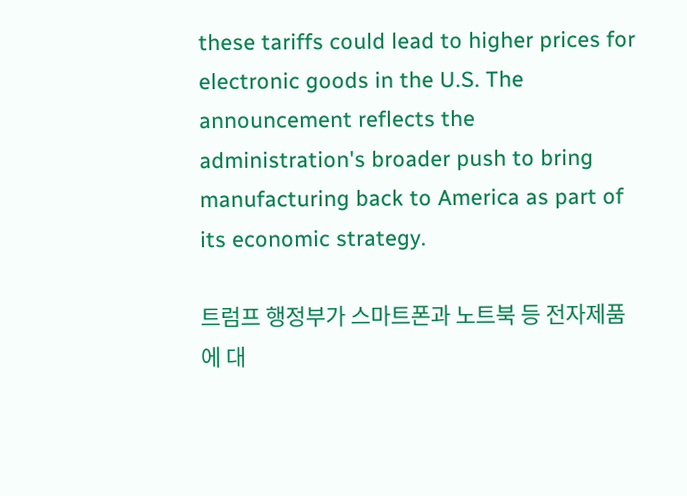these tariffs could lead to higher prices for electronic goods in the U.S. The announcement reflects the administration's broader push to bring manufacturing back to America as part of its economic strategy.

트럼프 행정부가 스마트폰과 노트북 등 전자제품에 대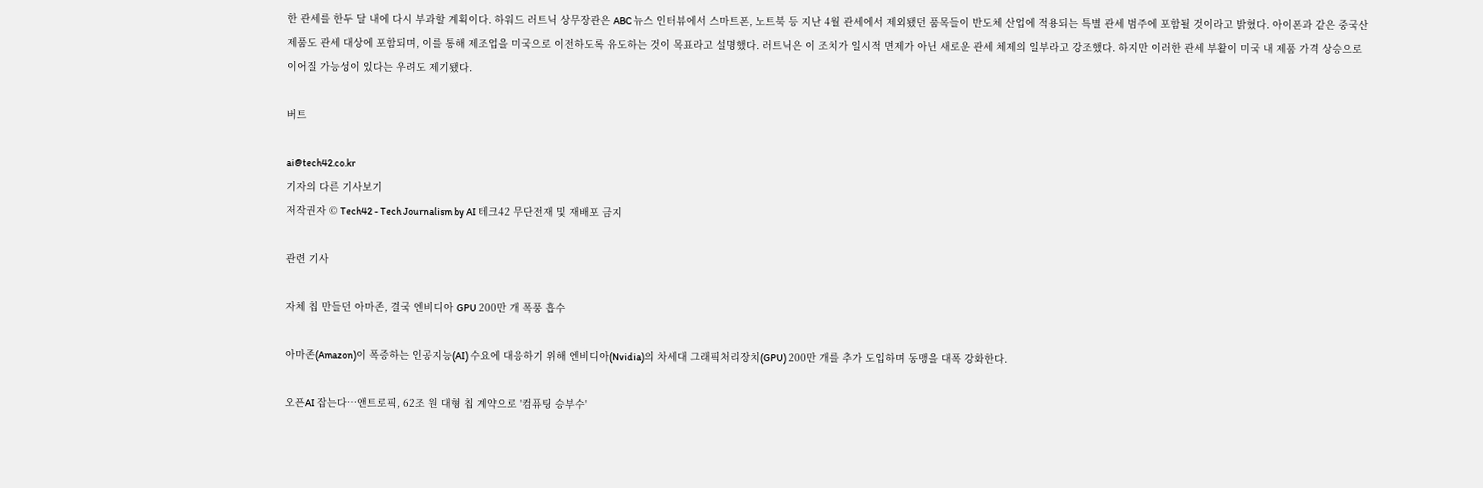한 관세를 한두 달 내에 다시 부과할 계획이다. 하워드 러트닉 상무장관은 ABC 뉴스 인터뷰에서 스마트폰, 노트북 등 지난 4월 관세에서 제외됐던 품목들이 반도체 산업에 적용되는 특별 관세 범주에 포함될 것이라고 밝혔다. 아이폰과 같은 중국산 제품도 관세 대상에 포함되며, 이를 통해 제조업을 미국으로 이전하도록 유도하는 것이 목표라고 설명했다. 러트닉은 이 조치가 일시적 면제가 아닌 새로운 관세 체제의 일부라고 강조했다. 하지만 이러한 관세 부활이 미국 내 제품 가격 상승으로 이어질 가능성이 있다는 우려도 제기됐다.

버트

ai@tech42.co.kr
기자의 다른 기사보기
저작권자 © Tech42 - Tech Journalism by AI 테크42 무단전재 및 재배포 금지

관련 기사

자체 칩 만들던 아마존, 결국 엔비디아 GPU 200만 개 폭풍 흡수

아마존(Amazon)이 폭증하는 인공지능(AI) 수요에 대응하기 위해 엔비디아(Nvidia)의 차세대 그래픽처리장치(GPU) 200만 개를 추가 도입하며 동맹을 대폭 강화한다.

오픈AI 잡는다…앤트로픽, 62조 원 대형 칩 계약으로 '컴퓨팅 승부수'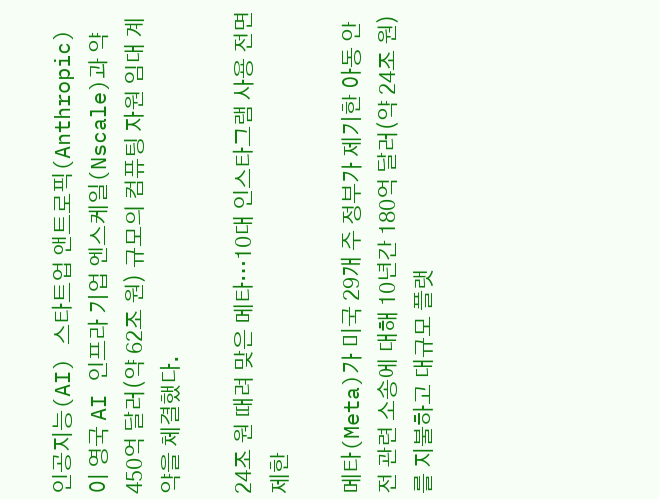인공지능(AI) 스타트업 앤트로픽(Anthropic)이 영국 AI 인프라 기업 엔스케일(Nscale)과 약 450억 달러(약 62조 원) 규모의 컴퓨팅 자원 임대 계약을 체결했다.

24조 원 때려 맞은 메타…10대 인스타그램 사용 전면 제한

메타(Meta)가 미국 29개 주 정부가 제기한 아동 안전 관련 소송에 대해 10년간 180억 달러(약 24조 원)를 지불하고 대규모 플랫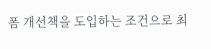폼 개선책을 도입하는 조건으로 최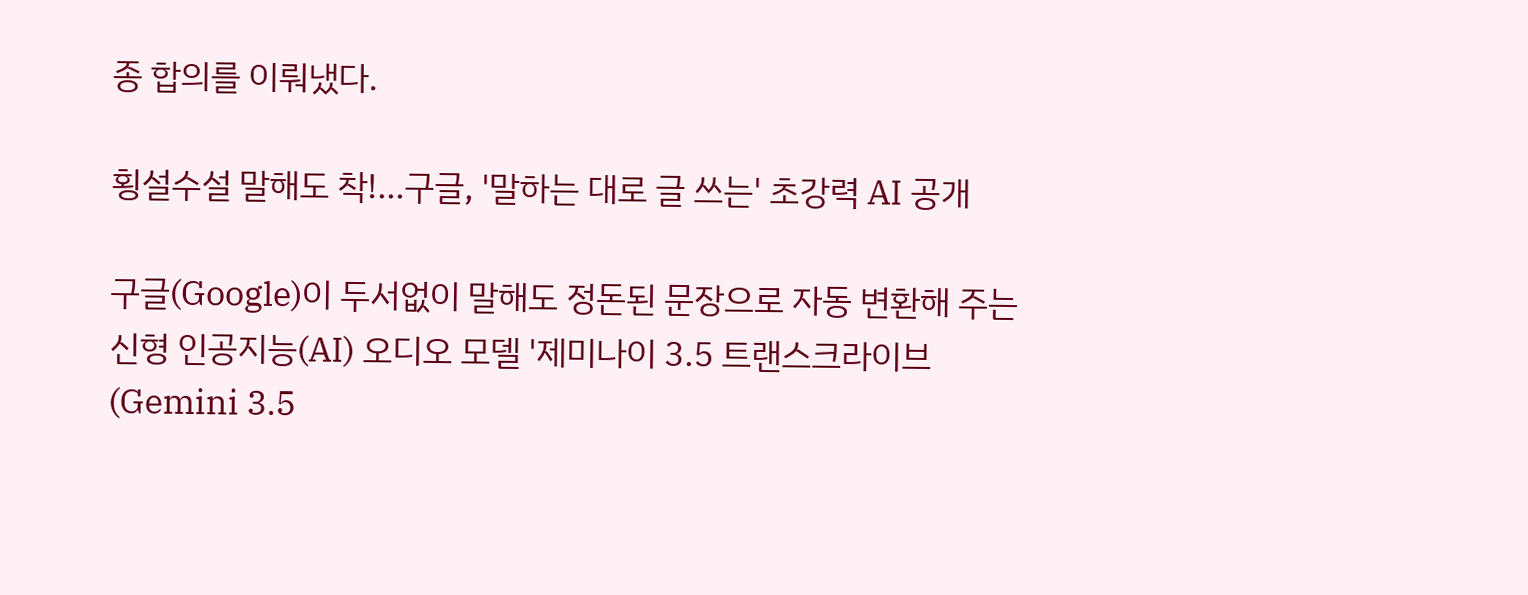종 합의를 이뤄냈다.

횡설수설 말해도 착!…구글, '말하는 대로 글 쓰는' 초강력 AI 공개

구글(Google)이 두서없이 말해도 정돈된 문장으로 자동 변환해 주는 신형 인공지능(AI) 오디오 모델 '제미나이 3.5 트랜스크라이브(Gemini 3.5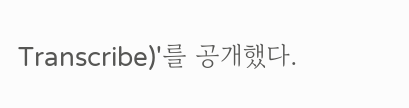Transcribe)'를 공개했다.